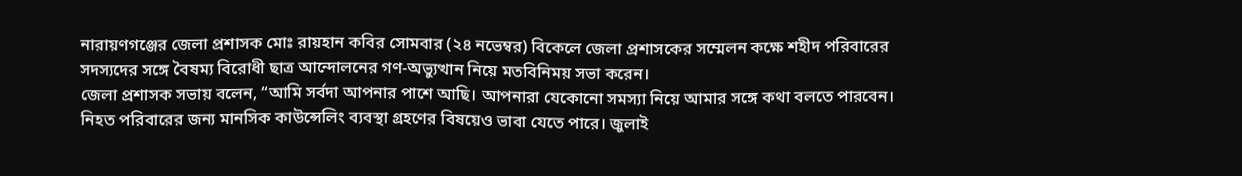নারায়ণগঞ্জের জেলা প্রশাসক মোঃ রায়হান কবির সোমবার (২৪ নভেম্বর) বিকেলে জেলা প্রশাসকের সম্মেলন কক্ষে শহীদ পরিবারের সদস্যদের সঙ্গে বৈষম্য বিরোধী ছাত্র আন্দোলনের গণ-অভ্যুত্থান নিয়ে মতবিনিময় সভা করেন।
জেলা প্রশাসক সভায় বলেন, “আমি সর্বদা আপনার পাশে আছি। আপনারা যেকোনো সমস্যা নিয়ে আমার সঙ্গে কথা বলতে পারবেন। নিহত পরিবারের জন্য মানসিক কাউন্সেলিং ব্যবস্থা গ্রহণের বিষয়েও ভাবা যেতে পারে। জুলাই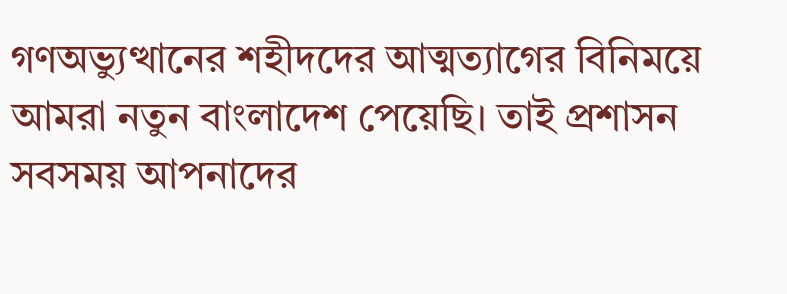গণঅভ্যুত্থানের শহীদদের আত্মত্যাগের বিনিময়ে আমরা নতুন বাংলাদেশ পেয়েছি। তাই প্রশাসন সবসময় আপনাদের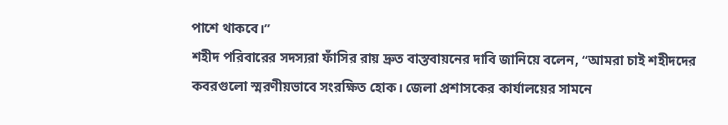পাশে থাকবে।”
শহীদ পরিবারের সদস্যরা ফাঁসির রায় দ্রুত বাস্তবায়নের দাবি জানিয়ে বলেন, “আমরা চাই শহীদদের কবরগুলো স্মরণীয়ভাবে সংরক্ষিত হোক। জেলা প্রশাসকের কার্যালয়ের সামনে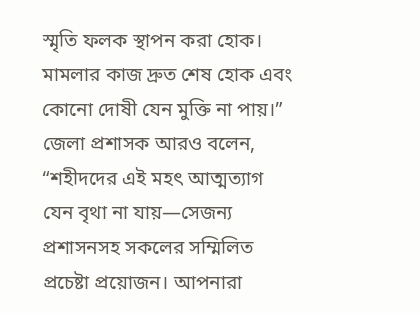স্মৃতি ফলক স্থাপন করা হোক। মামলার কাজ দ্রুত শেষ হোক এবং কোনো দোষী যেন মুক্তি না পায়।”
জেলা প্রশাসক আরও বলেন, “শহীদদের এই মহৎ আত্মত্যাগ যেন বৃথা না যায়—সেজন্য প্রশাসনসহ সকলের সম্মিলিত প্রচেষ্টা প্রয়োজন। আপনারা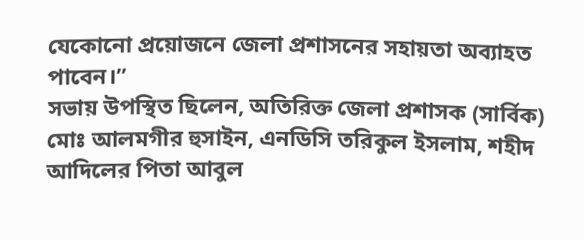যেকোনো প্রয়োজনে জেলা প্রশাসনের সহায়তা অব্যাহত পাবেন।”
সভায় উপস্থিত ছিলেন, অতিরিক্ত জেলা প্রশাসক (সার্বিক) মোঃ আলমগীর হুসাইন, এনডিসি তরিকুল ইসলাম, শহীদ আদিলের পিতা আবুল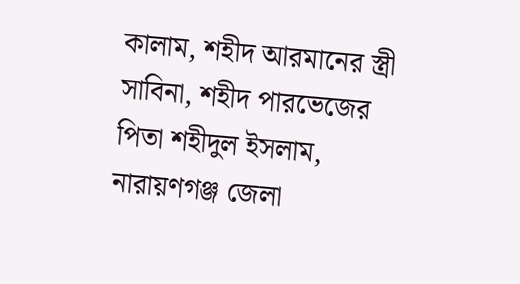কালাম, শহীদ আরমানের স্ত্রী সাবিনা, শহীদ পারভেজের পিতা শহীদুল ইসলাম, নারায়ণগঞ্জ জেলা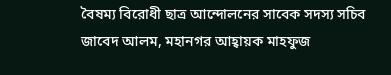বৈষম্য বিরোধী ছাত্র আন্দোলনের সাবেক সদস্য সচিব জাবেদ আলম, মহানগর আহ্বায়ক মাহফুজ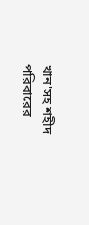খান'সহ শহীদ পরিবারের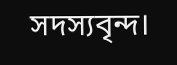সদস্যবৃন্দ।